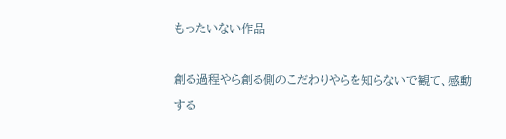もったいない作品

創る過程やら創る側のこだわりやらを知らないで観て、感動する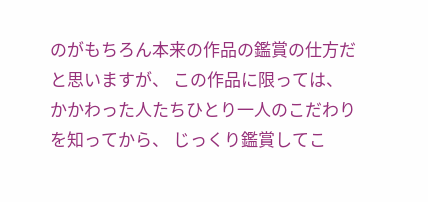のがもちろん本来の作品の鑑賞の仕方だと思いますが、 この作品に限っては、かかわった人たちひとり一人のこだわりを知ってから、 じっくり鑑賞してこ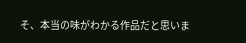そ、本当の味がわかる作品だと思いま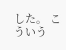した。 こういう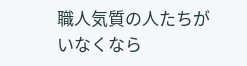職人気質の人たちがいなくなら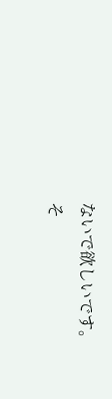ないで欲しいです。 そ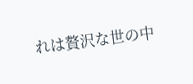れは贅沢な世の中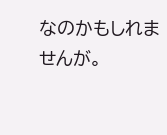なのかもしれませんが。